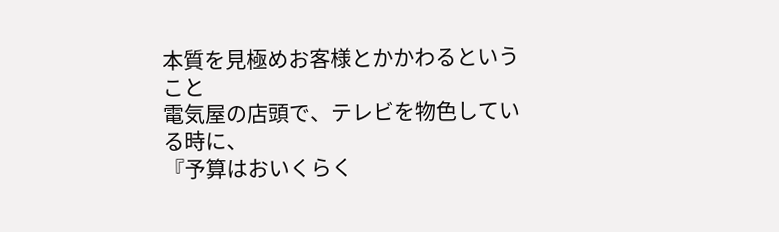本質を見極めお客様とかかわるということ
電気屋の店頭で、テレビを物色している時に、
『予算はおいくらく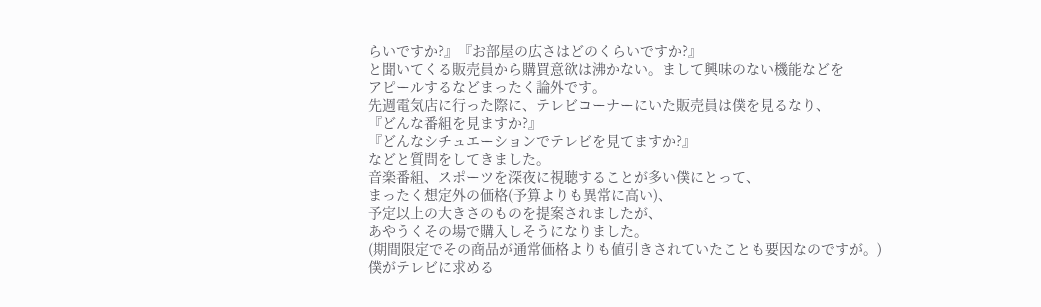らいですか?』『お部屋の広さはどのくらいですか?』
と聞いてくる販売員から購買意欲は沸かない。まして興味のない機能などを
アピールするなどまったく論外です。
先週電気店に行った際に、テレビコーナーにいた販売員は僕を見るなり、
『どんな番組を見ますか?』
『どんなシチュエーションでテレビを見てますか?』
などと質問をしてきました。
音楽番組、スポーツを深夜に視聴することが多い僕にとって、
まったく想定外の価格(予算よりも異常に高い)、
予定以上の大きさのものを提案されましたが、
あやうくその場で購入しそうになりました。
(期間限定でその商品が通常価格よりも値引きされていたことも要因なのですが。)
僕がテレビに求める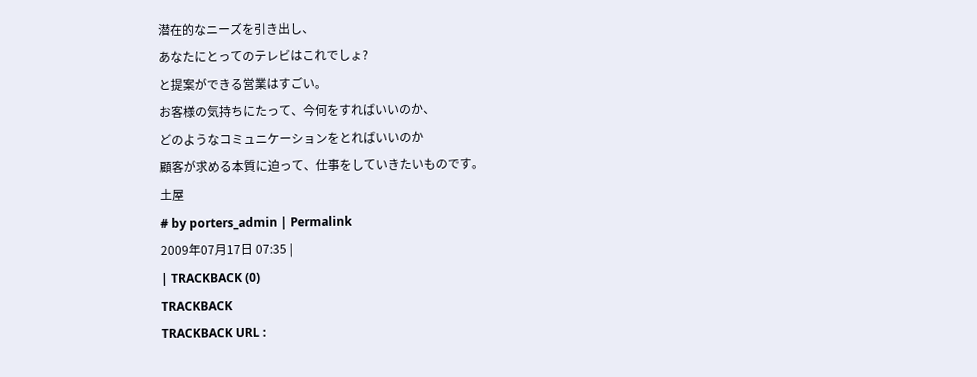潜在的なニーズを引き出し、
あなたにとってのテレビはこれでしょ?
と提案ができる営業はすごい。
お客様の気持ちにたって、今何をすればいいのか、
どのようなコミュニケーションをとればいいのか
顧客が求める本質に迫って、仕事をしていきたいものです。
土屋
# by porters_admin | Permalink
2009年07月17日 07:35 |
| TRACKBACK (0)
TRACKBACK
TRACKBACK URL :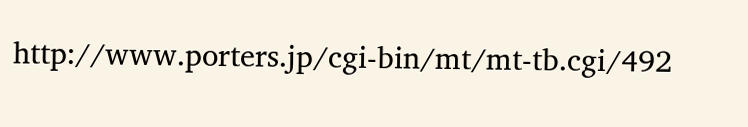http://www.porters.jp/cgi-bin/mt/mt-tb.cgi/492